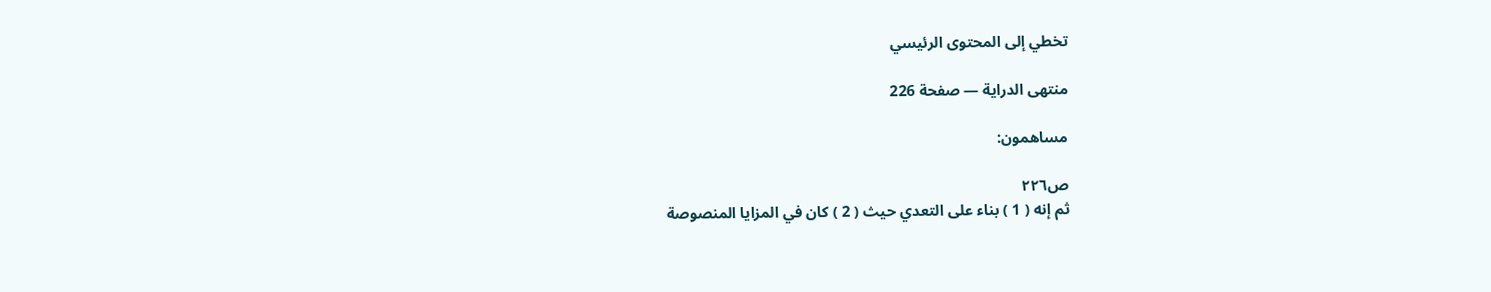تخطي إلى المحتوى الرئيسي

منتهى الدراية — صفحة 226

مساهمون:

ص٢٢٦
ثم إنه ( 1 ) بناء على التعدي حيث ( 2 ) كان في المزايا المنصوصة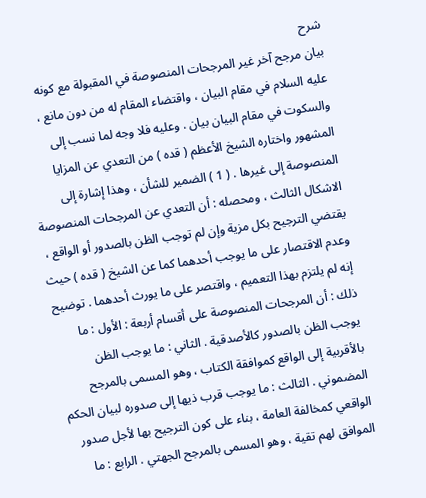شرح
بيان مرجح آخر غير المرجحات المنصوصة في المقبولة مع كونه عليه السلام في مقام البيان ، واقتضاء المقام له من دون مانع ، والسكوت في مقام البيان بيان . وعليه فلا وجه لما نسب إلى المشهور واختاره الشيخ الأعظم ( قده ) من التعدي عن المزايا المنصوصة إلى غيرها . ( 1 ) الضمير للشأن ، وهذا إشارة إلى الاشكال الثالث ، ومحصله : أن التعدي عن المرجحات المنصوصة يقتضي الترجيح بكل مزية وإن لم توجب الظن بالصدور أو الواقع ، وعدم الاقتصار على ما يوجب أحدهما كما عن الشيخ ( قده ) حيث إنه لم يلتزم بهذا التعميم ، واقتصر على ما يورث أحدهما . توضيح ذلك : أن المرجحات المنصوصة على أقسام أربعة : الأول : ما يوجب الظن بالصدور كالأصدقية . الثاني : ما يوجب الظن بالأقربية إلى الواقع كموافقة الكتاب ، وهو المسمى بالمرجح المضموني . الثالث : ما يوجب قرب ذيها إلى صدوره لبيان الحكم الواقعي كمخالفة العامة ، بناء على كون الترجيح بها لأجل صدور الموافق لهم تقية ، وهو المسمى بالمرجح الجهتي . الرابع : ما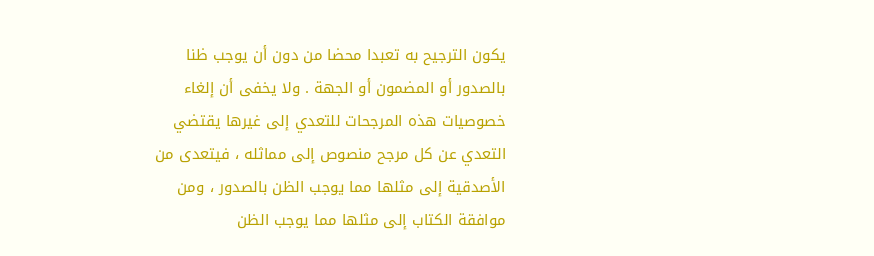يكون الترجيح به تعبدا محضا من دون أن يوجب ظنا بالصدور أو المضمون أو الجهة . ولا يخفى أن إلغاء خصوصيات هذه المرجحات للتعدي إلى غيرها يقتضي التعدي عن كل مرجح منصوص إلى مماثله ، فيتعدى من الأصدقية إلى مثلها مما يوجب الظن بالصدور ، ومن موافقة الكتاب إلى مثلها مما يوجب الظن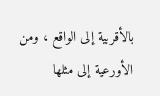بالأقربية إلى الواقع ، ومن الأورعية إلى مثلها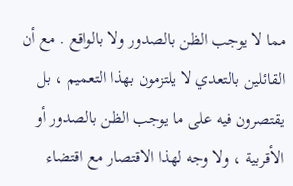مما لا يوجب الظن بالصدور ولا بالواقع . مع أن القائلين بالتعدي لا يلتزمون بهذا التعميم ، بل يقتصرون فيه على ما يوجب الظن بالصدور أو الأقربية ، ولا وجه لهذا الاقتصار مع اقتضاء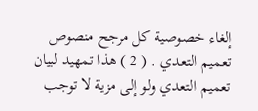إلغاء خصوصية كل مرجح منصوص تعميم التعدي . ( 2 ) هذا تمهيد لبيان تعميم التعدي ولو إلى مزية لا توجب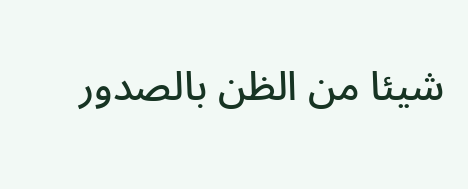شيئا من الظن بالصدور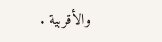والأقربية .